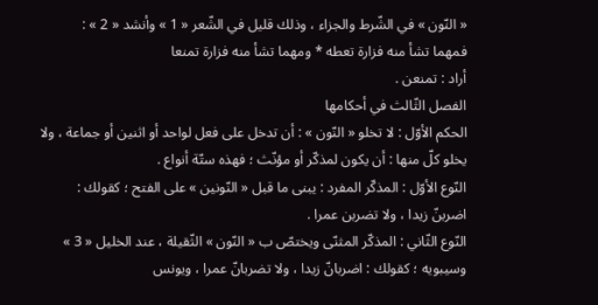« النّون » في الشّرط والجزاء ، وذلك قليل في الشّعر « 1 » وأنشد « 2 » :
فمهما تشأ منه فزارة تعطه * ومهما تشأ منه فزارة تمنعا
أراد : تمنعن .
الفصل الثّالث في أحكامها
الحكم الأوّل : لا تخلو « النّون » : أن تدخل على فعل لواحد أو اثنين أو جماعة ، ولا يخلو كلّ منها : أن يكون لمذكّر أو مؤنّث ؛ فهذه ستّة أنواع .
النّوع الأوّل : المذكّر المفرد : يبنى ما قبل « النّونين » على الفتح ؛ كقولك :
اضربنّ زيدا ، ولا تضربن عمرا .
النّوع الثّاني : المذكّر المثنّى ويختصّ ب « النّون » الثّقيلة ، عند الخليل « 3 » وسيبويه ؛ كقولك : اضربانّ زيدا ، ولا تضربانّ عمرا ، ويونس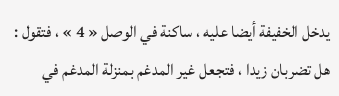يدخل الخفيفة أيضا عليه ، ساكنة في الوصل « 4 » ، فتقول : هل تضربان زيدا ، فتجعل غير المدغم بمنزلة المدغم في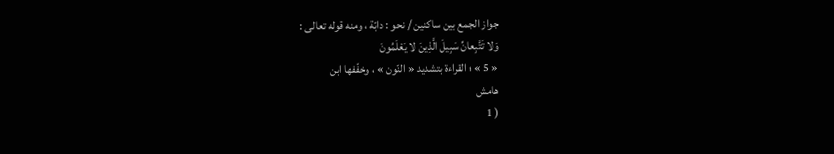جواز الجمع بين ساكنين / نحو : دابّة ، ومنه قوله تعالى :
وَلا تَتَّبِعانِّ سَبِيلَ الَّذِينَ لا يَعْلَمُونَ
« 5 » ؛ القراءة بتشديد « النّون » ، وخفّفها ابن
هامش
( 1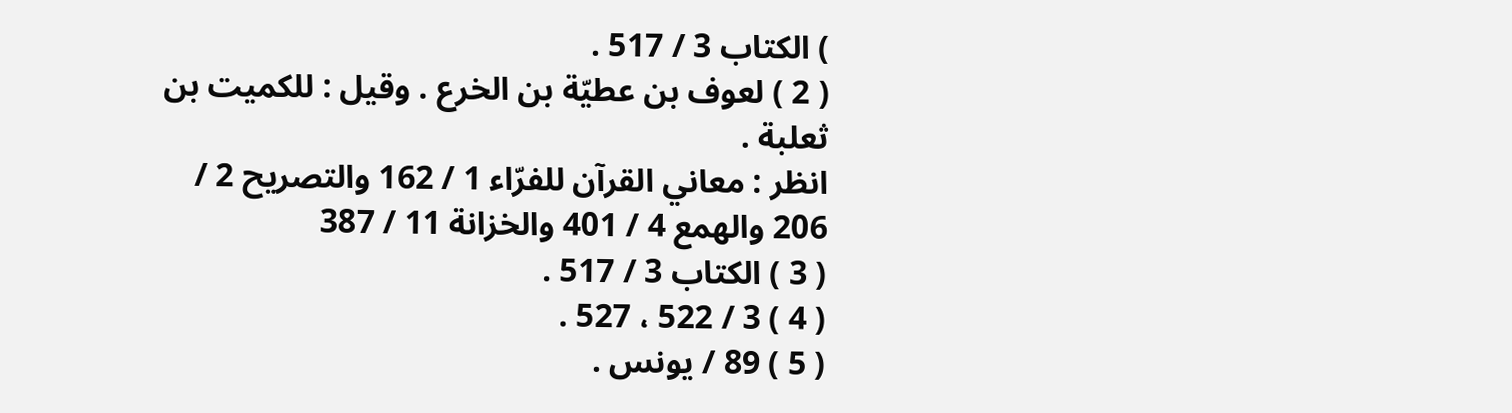) الكتاب 3 / 517 .
( 2 ) لعوف بن عطيّة بن الخرع . وقيل : للكميت بن ثعلبة .
انظر : معاني القرآن للفرّاء 1 / 162 والتصريح 2 / 206 والهمع 4 / 401 والخزانة 11 / 387
( 3 ) الكتاب 3 / 517 .
( 4 ) 3 / 522 ، 527 .
( 5 ) 89 / يونس .